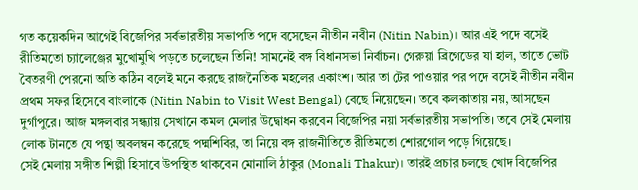গত কয়েকদিন আগেই বিজেপির সর্বভারতীয় সভাপতি পদে বসেছেন নীতীন নবীন (Nitin Nabin)। আর এই পদে বসেই রীতিমতো চ্যালেঞ্জের মুখোমুখি পড়তে চলেছেন তিনি! সামনেই বঙ্গ বিধানসভা নির্বাচন। গেরুয়া ব্রিগেডের যা হাল, তাতে ভোট বৈতরণী পেরনো অতি কঠিন বলেই মনে করছে রাজনৈতিক মহলের একাংশ। আর তা টের পাওয়ার পর পদে বসেই নীতীন নবীন প্রথম সফর হিসেবে বাংলাকে (Nitin Nabin to Visit West Bengal) বেছে নিয়েছেন। তবে কলকাতায় নয়, আসছেন দুর্গাপুরে। আজ মঙ্গলবার সন্ধ্যায় সেখানে কমল মেলার উদ্বোধন করবেন বিজেপির নয়া সর্বভারতীয় সভাপতি। তবে সেই মেলায় লোক টানতে যে পন্থা অবলম্বন করেছে পদ্মশিবির, তা নিয়ে বঙ্গ রাজনীতিতে রীতিমতো শোরগোল পড়ে গিয়েছে।
সেই মেলায় সঙ্গীত শিল্পী হিসাবে উপস্থিত থাকবেন মোনালি ঠাকুর (Monali Thakur)। তারই প্রচার চলছে খোদ বিজেপির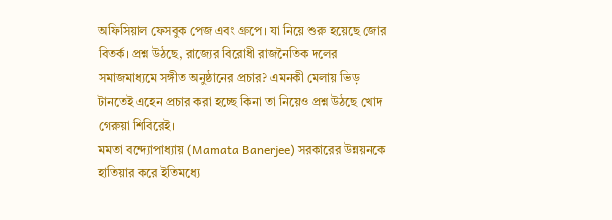অফিসিয়াল ফেসবুক পেজ এবং গ্রুপে। যা নিয়ে শুরু হয়েছে জোর বিতর্ক। প্রশ্ন উঠছে, রাজ্যের বিরোধী রাজনৈতিক দলের সমাজমাধ্যমে সঙ্গীত অনুষ্ঠানের প্রচার? এমনকী মেলায় ভিড় টানতেই এহেন প্রচার করা হচ্ছে কিনা তা নিয়েও প্রশ্ন উঠছে খোদ গেরুয়া শিবিরেই।
মমতা বন্দ্যোপাধ্যায় (Mamata Banerjee) সরকারের উন্নয়নকে হাতিয়ার করে ইতিমধ্যে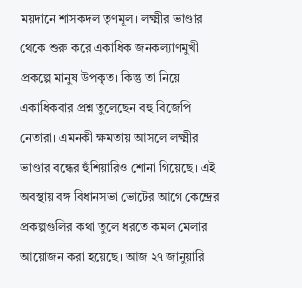ময়দানে শাসকদল তৃণমূল। লক্ষ্মীর ভাণ্ডার থেকে শুরু করে একাধিক জনকল্যাণমুখী প্রকল্পে মানুষ উপকৃত। কিন্তু তা নিয়ে একাধিকবার প্রশ্ন তুলেছেন বহু বিজেপি নেতারা। এমনকী ক্ষমতায় আসলে লক্ষ্মীর ভাণ্ডার বন্ধের হুঁশিয়ারিও শোনা গিয়েছে। এই অবস্থায় বঙ্গ বিধানসভা ভোটের আগে কেন্দ্রের প্রকল্পগুলির কথা তুলে ধরতে কমল মেলার আয়োজন করা হয়েছে। আজ ২৭ জানুয়ারি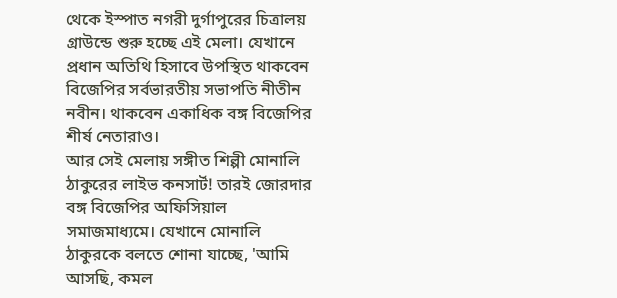থেকে ইস্পাত নগরী দুর্গাপুরের চিত্রালয় গ্রাউন্ডে শুরু হচ্ছে এই মেলা। যেখানে প্রধান অতিথি হিসাবে উপস্থিত থাকবেন বিজেপির সর্বভারতীয় সভাপতি নীতীন নবীন। থাকবেন একাধিক বঙ্গ বিজেপির শীর্ষ নেতারাও।
আর সেই মেলায় সঙ্গীত শিল্পী মোনালি ঠাকুরের লাইভ কনসার্ট! তারই জোরদার বঙ্গ বিজেপির অফিসিয়াল সমাজমাধ্যমে। যেখানে মোনালি ঠাকুরকে বলতে শোনা যাচ্ছে, 'আমি আসছি, কমল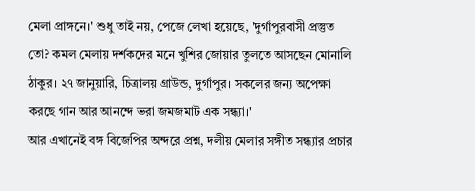মেলা প্রাঙ্গনে।' শুধু তাই নয়, পেজে লেখা হয়েছে, 'দুর্গাপুরবাসী প্রস্তুত তো? কমল মেলায় দর্শকদের মনে খুশির জোয়ার তুলতে আসছেন মোনালি ঠাকুর। ২৭ জানুয়ারি, চিত্রালয় গ্রাউন্ড, দুর্গাপুর। সকলের জন্য অপেক্ষা করছে গান আর আনন্দে ভরা জমজমাট এক সন্ধ্যা।'
আর এখানেই বঙ্গ বিজেপির অন্দরে প্রশ্ন, দলীয় মেলার সঙ্গীত সন্ধ্যার প্রচার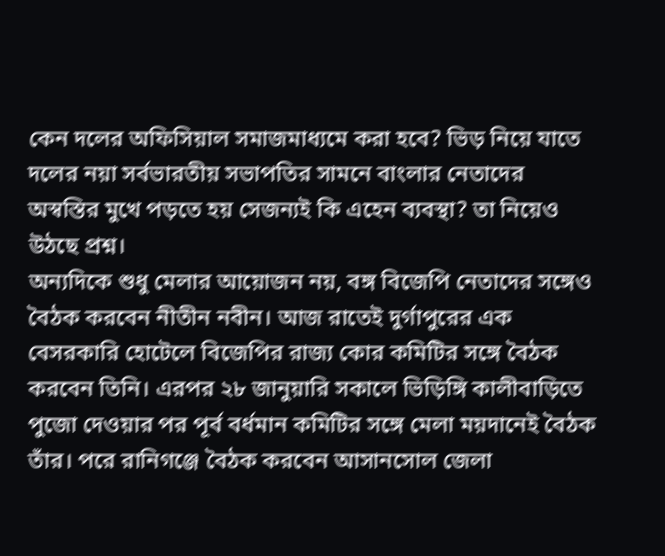কেন দলের অফিসিয়াল সমাজমাধ্যমে করা হবে? ভিড় নিয়ে যাতে দলের নয়া সর্বভারতীয় সভাপতির সামনে বাংলার নেতাদের অস্বস্তির মুখে পড়তে হয় সেজন্যই কি এহেন ব্যবস্থা? তা নিয়েও উঠছে প্রশ্ন।
অন্যদিকে শুধু মেলার আয়োজন নয়, বঙ্গ বিজেপি নেতাদের সঙ্গেও বৈঠক করবেন নীতীন নবীন। আজ রাতেই দুর্গাপুরের এক বেসরকারি হোটেলে বিজেপির রাজ্য কোর কমিটির সঙ্গে বৈঠক করবেন তিনি। এরপর ২৮ জানুয়ারি সকালে ভিড়িঙ্গি কালীবাড়িতে পুজো দেওয়ার পর পূর্ব বর্ধমান কমিটির সঙ্গে মেলা ময়দানেই বৈঠক তাঁর। পরে রানিগঞ্জে বৈঠক করবেন আসানসোল জেলা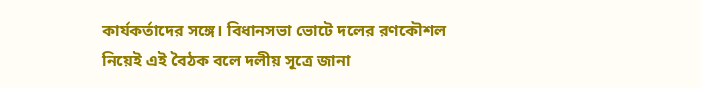কার্যকর্তাদের সঙ্গে। বিধানসভা ভোটে দলের রণকৌশল নিয়েই এই বৈঠক বলে দলীয় সূত্রে জানা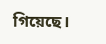গিয়েছে।